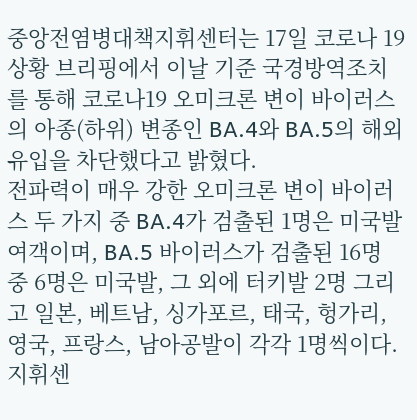중앙전염병대책지휘센터는 17일 코로나 19 상황 브리핑에서 이날 기준 국경방역조치를 통해 코로나19 오미크론 변이 바이러스의 아종(하위) 변종인 BA.4와 BA.5의 해외유입을 차단했다고 밝혔다.
전파력이 매우 강한 오미크론 변이 바이러스 두 가지 중 BA.4가 검출된 1명은 미국발 여객이며, BA.5 바이러스가 검출된 16명 중 6명은 미국발, 그 외에 터키발 2명 그리고 일본, 베트남, 싱가포르, 태국, 헝가리, 영국, 프랑스, 남아공발이 각각 1명씩이다.
지휘센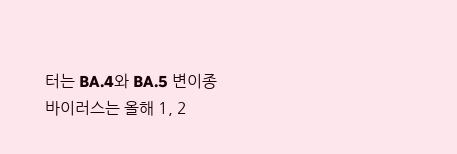터는 BA.4와 BA.5 변이종 바이러스는 올해 1, 2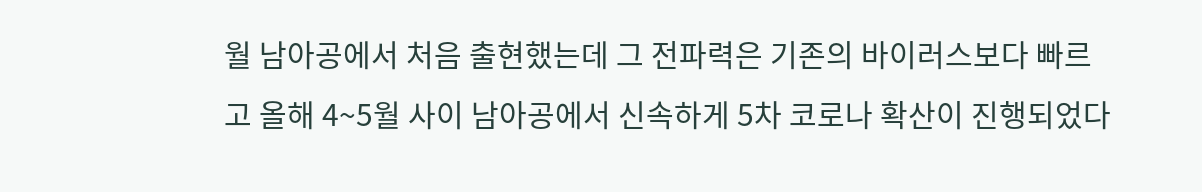월 남아공에서 처음 출현했는데 그 전파력은 기존의 바이러스보다 빠르고 올해 4~5월 사이 남아공에서 신속하게 5차 코로나 확산이 진행되었다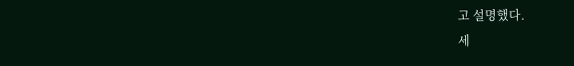고 설명했다.
세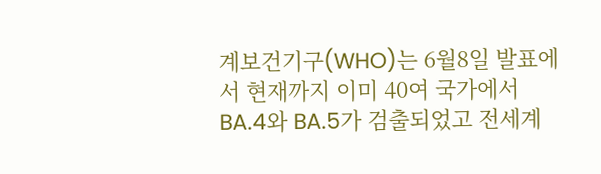계보건기구(WHO)는 6월8일 발표에서 현재까지 이미 40여 국가에서 BA.4와 BA.5가 검출되었고 전세계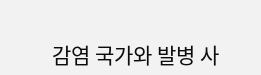감염 국가와 발병 사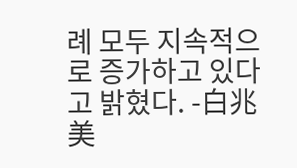례 모두 지속적으로 증가하고 있다고 밝혔다. -白兆美